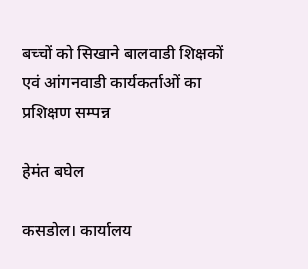बच्चों को सिखाने बालवाडी शिक्षकों एवं आंगनवाडी कार्यकर्ताओं का प्रशिक्षण सम्पन्न

हेमंत बघेल

कसडोल। कार्यालय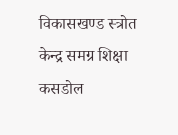विकासखण्ड स्त्रोत केन्द्र समग्र शिक्षा कसडोल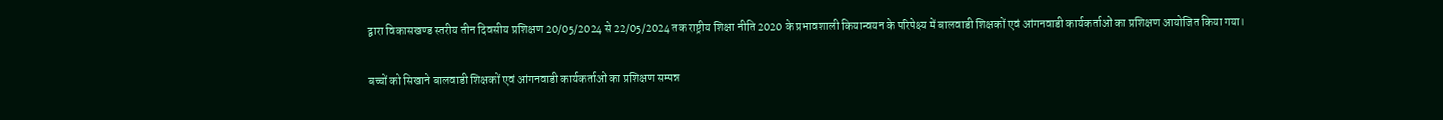द्वारा विकासखण्ड स्तरीय तीन दिवसीय प्रशिक्षण 20/05/2024 से 22/05/2024 तक राष्ट्रीय शिक्षा नीति 2020 के प्रभावशाली कियान्वयन के परिपेक्ष्य में बालवाडी शिक्षकों एवं आंगनवाडी कार्यकर्ताओं का प्रशिक्षण आयोजित किया गया।

बच्चों को सिखाने बालवाडी शिक्षकों एवं आंगनवाडी कार्यकर्ताओं का प्रशिक्षण सम्पन्न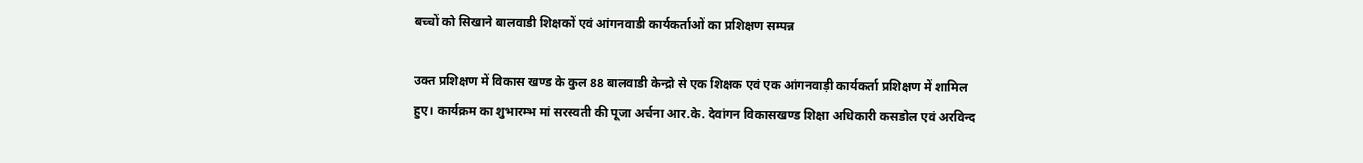बच्चों को सिखाने बालवाडी शिक्षकों एवं आंगनवाडी कार्यकर्ताओं का प्रशिक्षण सम्पन्न

उक्त प्रशिक्षण में विकास खण्ड के कुल 88 बालवाडी केन्द्रो से एक शिक्षक एवं एक आंगनवाड़ी कार्यकर्ता प्रशिक्षण में शामिल हुए। कार्यक्रम का शुभारम्भ मां सरस्वती की पूजा अर्चना आर.के. देवांगन विकासखण्ड शिक्षा अधिकारी कसडोल एवं अरविन्द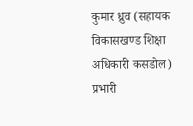कुमार ध्रुव (सहायक विकासखण्ड शिक्षा अधिकारी कसडोल) प्रभारी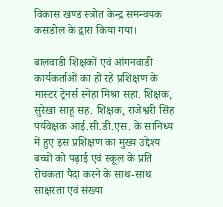विकास खण्ड स्त्रोत केन्द्र समन्वयक कसडोल के द्वारा किया गया।

बालवाडी शिक्षकों एवं आंगनवाडी कार्यकर्ताओं का हो रहे प्रशिक्षण के मास्टर ट्रेनर्स स्नेहा मिश्रा सहा. शिक्षक, सुरेखा साहू सह. शिक्षक, राजेश्वरी सिंह पर्यवेक्षक आई.सी.डी.एस. के सानिध्य में हुए इस प्रशिक्षण का मुख्य उद्देश्य बच्चों को पढ़ाई एवं स्कूल के प्रति रोचकता पैदा करने के साथ-साथ साक्षरता एवं संख्या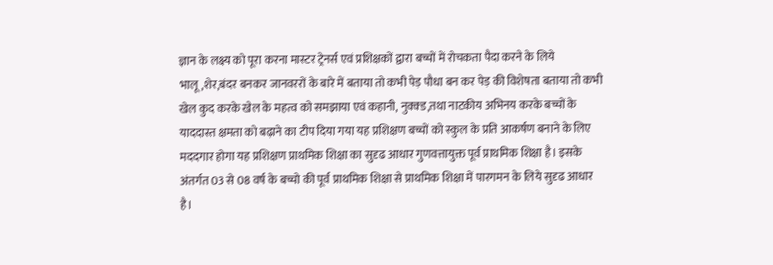ज्ञान के लक्ष्य को पूरा करना मास्टर ट्रेनर्स एवं प्रशिक्षकों द्वारा बच्चों में रोचकता पैदा करने के लिये भालू,शेर,बंदर बनकर जानवररों के बारे में बताया तो कभी पेड़ पौधा बन कर पेड़ की विशेषता बताया तो कभी खेल कुद करके खेल के महत्व को समझाया एवं कहानी, नुक्क्ड,तथा नाटकीय अभिनय करके बच्चों के याददास्त क्षमता को बढ़ाने का टीप दिया गया यह प्रशिक्षण बच्चों को स्कुल के प्रति आकर्षण बनाने के लिए मददगार होगा यह प्रशिक्षण प्राथमिक शिक्षा का सुदृढ आधार गुणवत्तायुक्त पूर्व प्राथमिक शिक्षा है। इसके अंतर्गत 03 से 08 वर्ष के बच्चो की पूर्व प्राथमिक शिक्षा से प्राथमिक शिक्षा में पारगमन के लिये सुदृढ आधार है।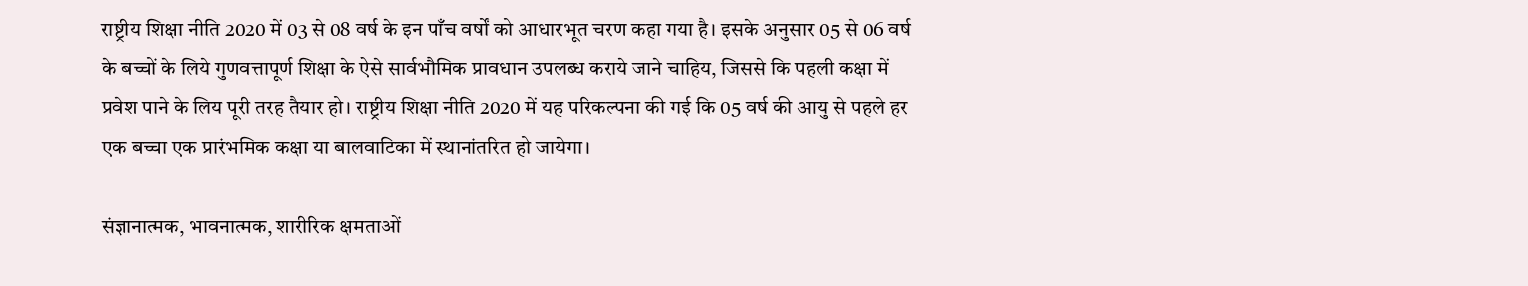राष्ट्रीय शिक्षा नीति 2020 में 03 से 08 वर्ष के इन पाँच वर्षों को आधारभूत चरण कहा गया है। इसके अनुसार 05 से 06 वर्ष के बच्चों के लिये गुणवत्तापूर्ण शिक्षा के ऐसे सार्वभौमिक प्रावधान उपलब्ध कराये जाने चाहिय, जिससे कि पहली कक्षा में प्रवेश पाने के लिय पूरी तरह तैयार हो। राष्ट्रीय शिक्षा नीति 2020 में यह परिकल्पना की गई कि 05 वर्ष की आयु से पहले हर एक बच्चा एक प्रारंभमिक कक्षा या बालवाटिका में स्थानांतरित हो जायेगा।

संज्ञानात्मक, भावनात्मक, शारीरिक क्षमताओं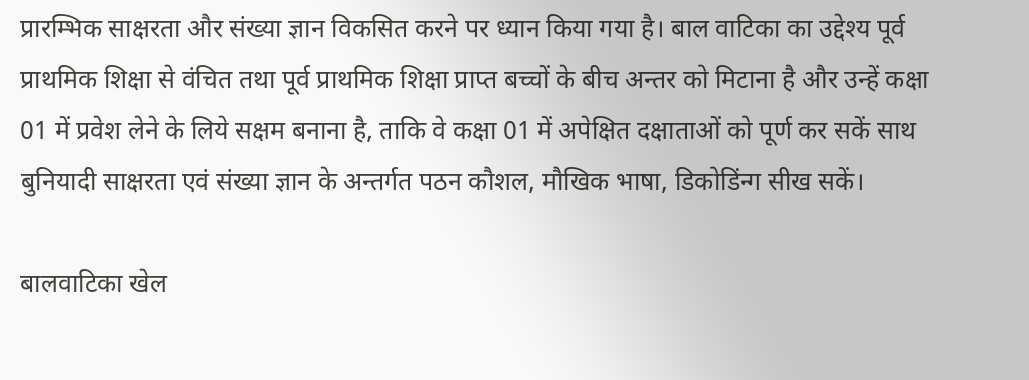प्रारम्भिक साक्षरता और संख्या ज्ञान विकसित करने पर ध्यान किया गया है। बाल वाटिका का उद्देश्य पूर्व प्राथमिक शिक्षा से वंचित तथा पूर्व प्राथमिक शिक्षा प्राप्त बच्चों के बीच अन्तर को मिटाना है और उन्हें कक्षा 01 में प्रवेश लेने के लिये सक्षम बनाना है, ताकि वे कक्षा 01 में अपेक्षित दक्षाताओं को पूर्ण कर सकें साथ बुनियादी साक्षरता एवं संख्या ज्ञान के अन्तर्गत पठन कौशल, मौखिक भाषा, डिकोडिंन्ग सीख सकें।

बालवाटिका खेल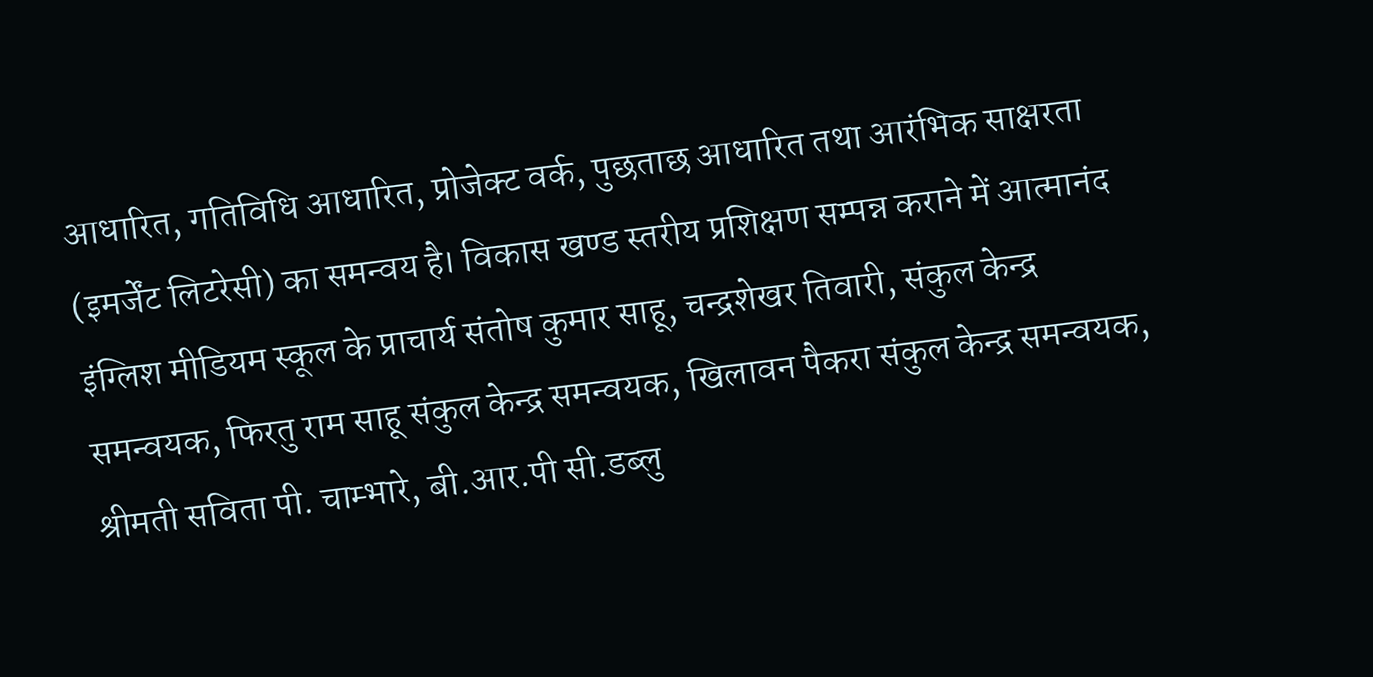आधारित, गतिविधि आधारित, प्रोजेक्ट वर्क, पुछताछ आधारित तथा आरंभिक साक्षरता (इमर्जेंट लिटरेसी) का समन्वय है। विकास खण्ड स्तरीय प्रशिक्षण सम्पन्न कराने में आत्मानंद इंग्लिश मीडियम स्कूल के प्राचार्य संतोष कुमार साहू, चन्द्रशेखर तिवारी, संकुल केन्द्र समन्वयक, फिरतु राम साहू संकुल केन्द्र समन्वयक, खिलावन पैकरा संकुल केन्द्र समन्वयक, श्रीमती सविता पी. चाम्भारे, बी.आर.पी सी.डब्लु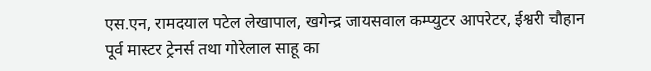एस.एन, रामदयाल पटेल लेखापाल, खगेन्द्र जायसवाल कम्प्युटर आपरेटर, ईश्वरी चौहान पूर्व मास्टर ट्रेनर्स तथा गोरेलाल साहू का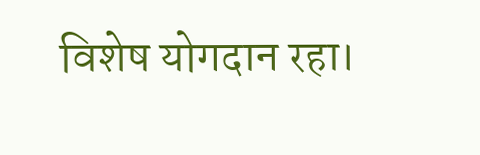विशेष योगदान रहा।